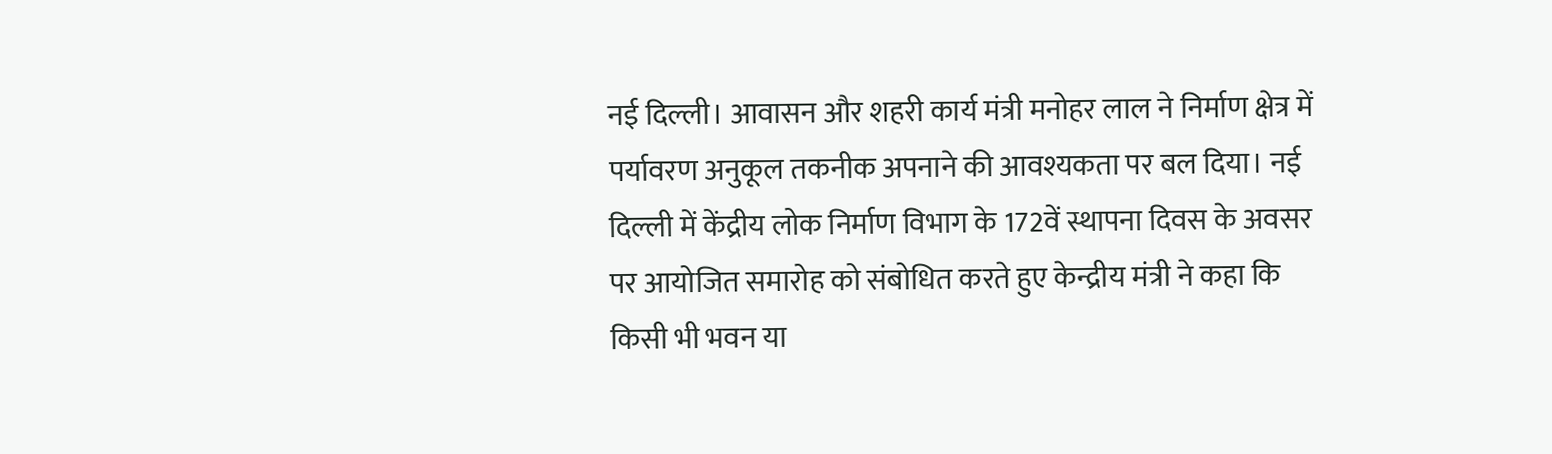नई दिल्ली। आवासन और शहरी कार्य मंत्री मनोहर लाल ने निर्माण क्षेत्र में पर्यावरण अनुकूल तकनीक अपनाने की आवश्यकता पर बल दिया। नई दिल्ली में केंद्रीय लोक निर्माण विभाग के 172वें स्थापना दिवस के अवसर पर आयोजित समारोह को संबोधित करते हुए केन्द्रीय मंत्री ने कहा कि किसी भी भवन या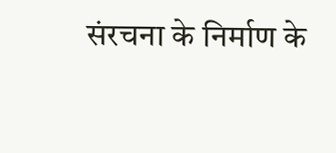संरचना के निर्माण के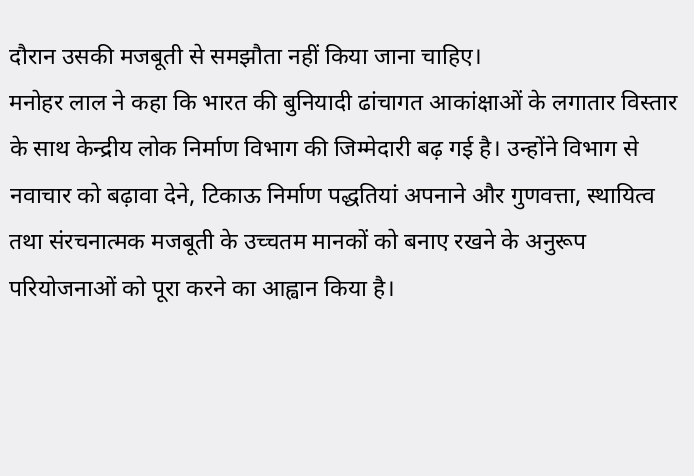दौरान उसकी मजबूती से समझौता नहीं किया जाना चाहिए।
मनोहर लाल ने कहा कि भारत की बुनियादी ढांचागत आकांक्षाओं के लगातार विस्तार के साथ केन्द्रीय लोक निर्माण विभाग की जिम्मेदारी बढ़ गई है। उन्होंने विभाग से नवाचार को बढ़ावा देने, टिकाऊ निर्माण पद्धतियां अपनाने और गुणवत्ता, स्थायित्व तथा संरचनात्मक मजबूती के उच्चतम मानकों को बनाए रखने के अनुरूप परियोजनाओं को पूरा करने का आह्वान किया है।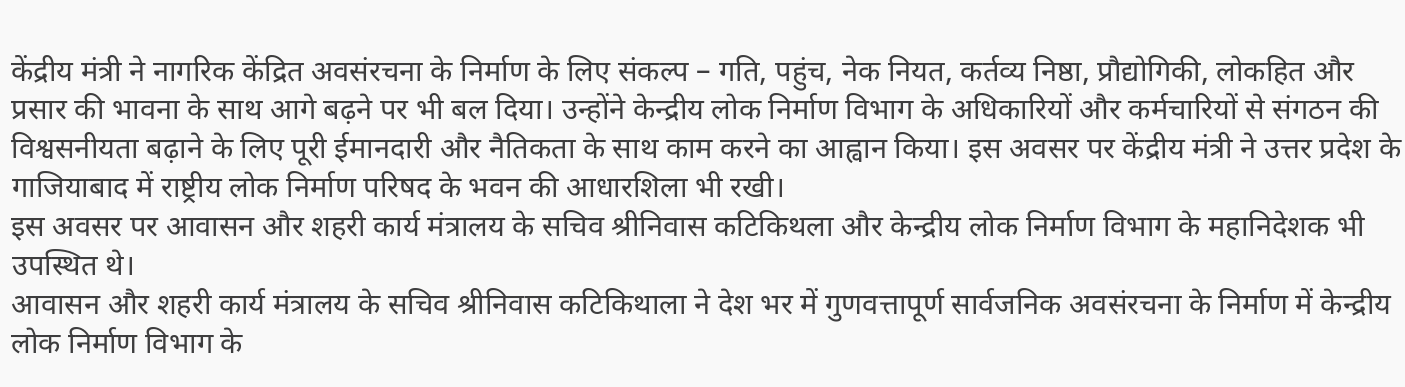केंद्रीय मंत्री ने नागरिक केंद्रित अवसंरचना के निर्माण के लिए संकल्प – गति, पहुंच, नेक नियत, कर्तव्य निष्ठा, प्रौद्योगिकी, लोकहित और प्रसार की भावना के साथ आगे बढ़ने पर भी बल दिया। उन्होंने केन्द्रीय लोक निर्माण विभाग के अधिकारियों और कर्मचारियों से संगठन की विश्वसनीयता बढ़ाने के लिए पूरी ईमानदारी और नैतिकता के साथ काम करने का आह्वान किया। इस अवसर पर केंद्रीय मंत्री ने उत्तर प्रदेश के गाजियाबाद में राष्ट्रीय लोक निर्माण परिषद के भवन की आधारशिला भी रखी।
इस अवसर पर आवासन और शहरी कार्य मंत्रालय के सचिव श्रीनिवास कटिकिथला और केन्द्रीय लोक निर्माण विभाग के महानिदेशक भी उपस्थित थे।
आवासन और शहरी कार्य मंत्रालय के सचिव श्रीनिवास कटिकिथाला ने देश भर में गुणवत्तापूर्ण सार्वजनिक अवसंरचना के निर्माण में केन्द्रीय लोक निर्माण विभाग के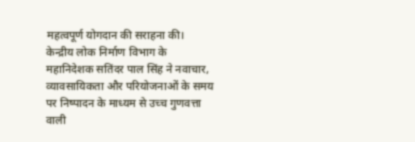महत्वपूर्ण योगदान की सराहना की।
केन्द्रीय लोक निर्माण विभाग के महानिदेशक सतिंदर पाल सिंह ने नवाचार, व्यावसायिकता और परियोजनाओं के समय पर निष्पादन के माध्यम से उच्च गुणवत्ता वाली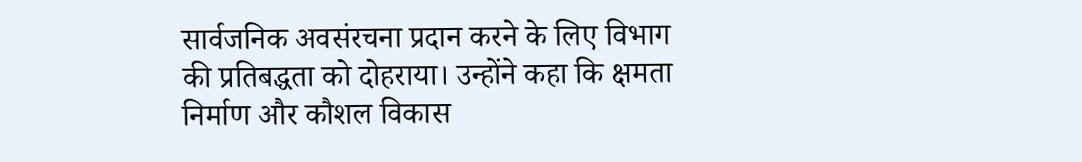सार्वजनिक अवसंरचना प्रदान करने के लिए विभाग की प्रतिबद्धता को दोहराया। उन्होंने कहा कि क्षमता निर्माण और कौशल विकास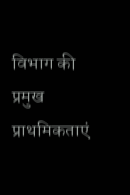विभाग की प्रमुख प्राथमिकताएं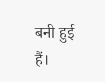बनी हुई हैं।